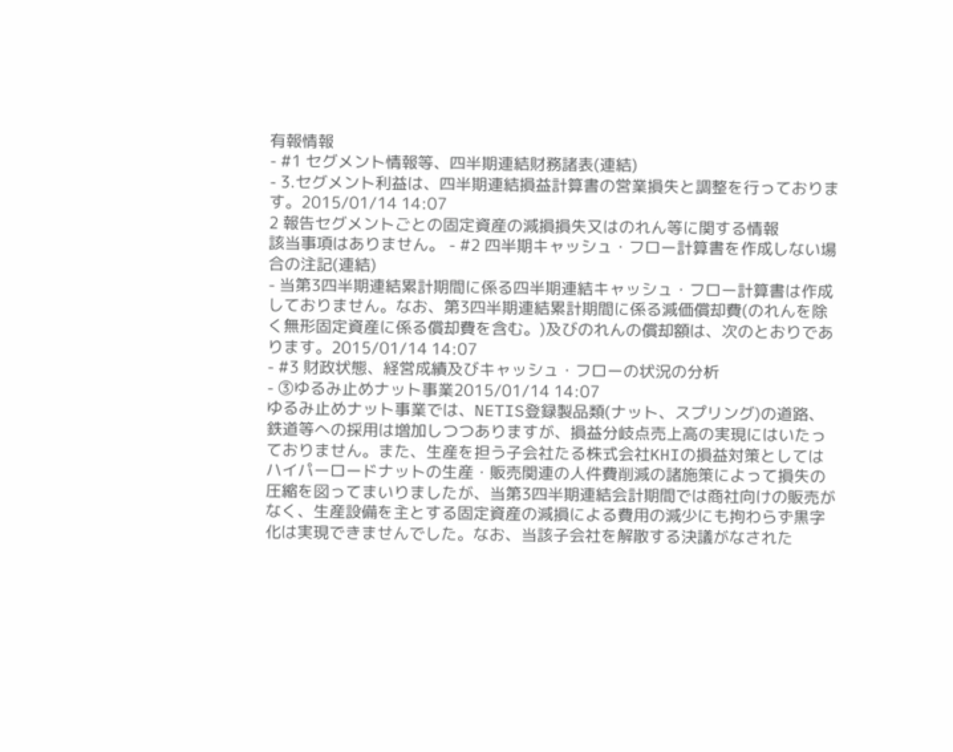有報情報
- #1 セグメント情報等、四半期連結財務諸表(連結)
- 3.セグメント利益は、四半期連結損益計算書の営業損失と調整を行っております。2015/01/14 14:07
2 報告セグメントごとの固定資産の減損損失又はのれん等に関する情報
該当事項はありません。 - #2 四半期キャッシュ・フロー計算書を作成しない場合の注記(連結)
- 当第3四半期連結累計期間に係る四半期連結キャッシュ・フロー計算書は作成しておりません。なお、第3四半期連結累計期間に係る減価償却費(のれんを除く無形固定資産に係る償却費を含む。)及びのれんの償却額は、次のとおりであります。2015/01/14 14:07
- #3 財政状態、経営成績及びキャッシュ・フローの状況の分析
- ③ゆるみ止めナット事業2015/01/14 14:07
ゆるみ止めナット事業では、NETIS登録製品類(ナット、スプリング)の道路、鉄道等への採用は増加しつつありますが、損益分岐点売上高の実現にはいたっておりません。また、生産を担う子会社たる株式会社KHIの損益対策としてはハイパーロードナットの生産・販売関連の人件費削減の諸施策によって損失の圧縮を図ってまいりましたが、当第3四半期連結会計期間では商社向けの販売がなく、生産設備を主とする固定資産の減損による費用の減少にも拘わらず黒字化は実現できませんでした。なお、当該子会社を解散する決議がなされた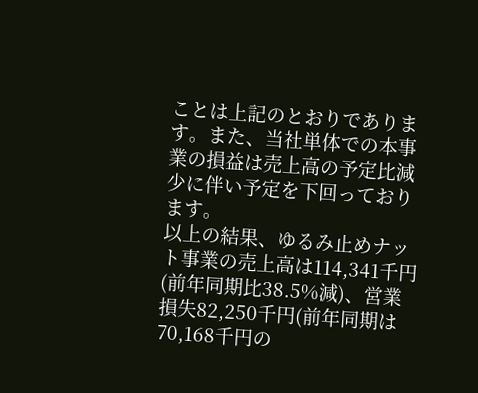ことは上記のとおりであります。また、当社単体での本事業の損益は売上高の予定比減少に伴い予定を下回っております。
以上の結果、ゆるみ止めナット事業の売上高は114,341千円(前年同期比38.5%減)、営業損失82,250千円(前年同期は70,168千円の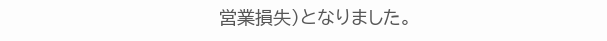営業損失)となりました。